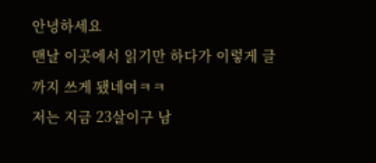안녕하세요
맨날 이곳에서 읽기만 하다가 이렇게 글까지 쓰게 됐네여ㅋㅋ
저는 지금 23살이구 남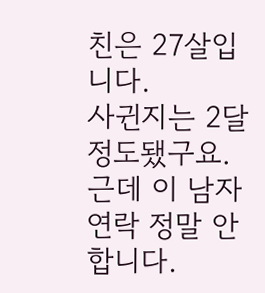친은 27살입니다.
사귄지는 2달정도됐구요.
근데 이 남자 연락 정말 안합니다.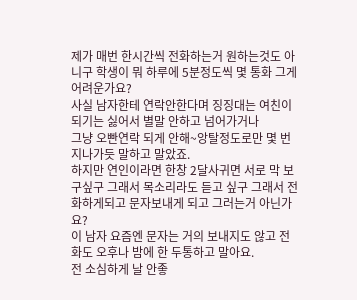제가 매번 한시간씩 전화하는거 원하는것도 아니구 학생이 뭐 하루에 5분정도씩 몇 통화 그게 어려운가요?
사실 남자한테 연락안한다며 징징대는 여친이 되기는 싫어서 별말 안하고 넘어가거나
그냥 오빤연락 되게 안해~앙탈정도로만 몇 번 지나가듯 말하고 말았죠.
하지만 연인이라면 한창 2달사귀면 서로 막 보구싶구 그래서 목소리라도 듣고 싶구 그래서 전화하게되고 문자보내게 되고 그러는거 아닌가요?
이 남자 요즘엔 문자는 거의 보내지도 않고 전화도 오후나 밤에 한 두통하고 말아요.
전 소심하게 날 안좋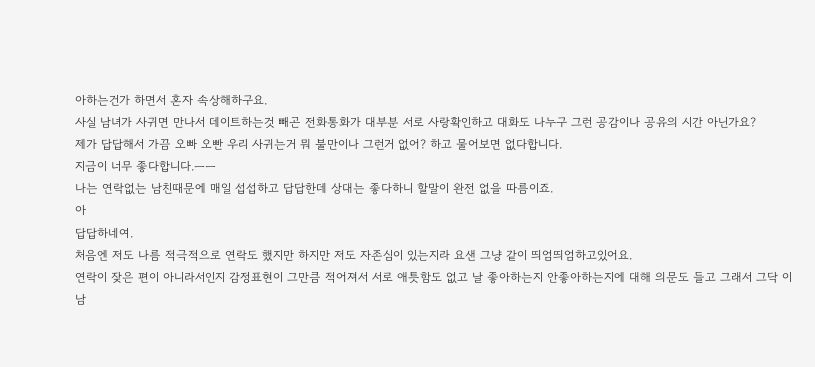아하는건가 하면서 혼자 속상해하구요.
사실 남녀가 사귀면 만나서 데이트하는것 빼곤 전화통화가 대부분 서로 사랑확인하고 대화도 나누구 그런 공감이나 공유의 시간 아닌가요?
제가 답답해서 가끔 오빠 오빤 우리 사귀는거 뭐 불만이나 그런거 없어? 하고 물어보면 없다합니다.
지금이 너무 좋다합니다.ㅡㅡ
나는 연락없는 남친때문에 매일 섭섭하고 답답한데 상대는 좋다하니 할말이 완전 없을 따름이죠.
아
답답하네여.
처음엔 저도 나름 적극적으로 연락도 했지만 하지만 저도 자존심이 있는지라 요샌 그냥 같이 띄엄띄엄하고있어요.
연락이 잦은 편이 아니라서인지 감정표현이 그만큼 적어져서 서로 애틋함도 없고 날 좋아하는지 안좋아하는지에 대해 의문도 들고 그래서 그닥 이남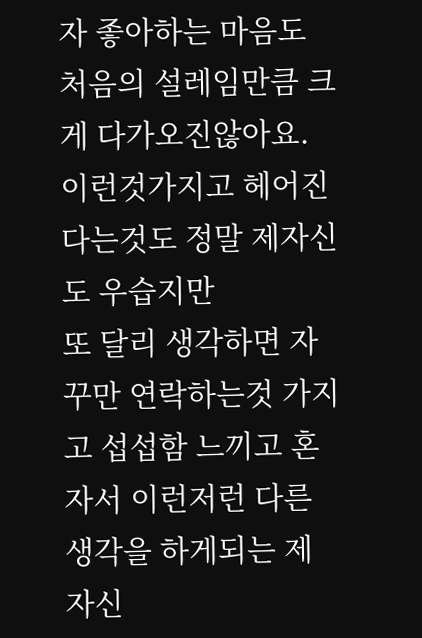자 좋아하는 마음도 처음의 설레임만큼 크게 다가오진않아요.
이런것가지고 헤어진다는것도 정말 제자신도 우습지만
또 달리 생각하면 자꾸만 연락하는것 가지고 섭섭함 느끼고 혼자서 이런저런 다른 생각을 하게되는 제 자신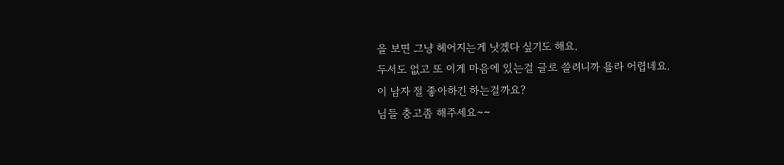을 보면 그냥 헤어지는게 낫겠다 싶기도 해요.
두서도 없고 또 이게 마음에 있는걸 글로 쓸려니까 욜라 어렵네요.
이 남자 절 좋아하긴 하는걸까요?
님들 충고좀 해주세요~~